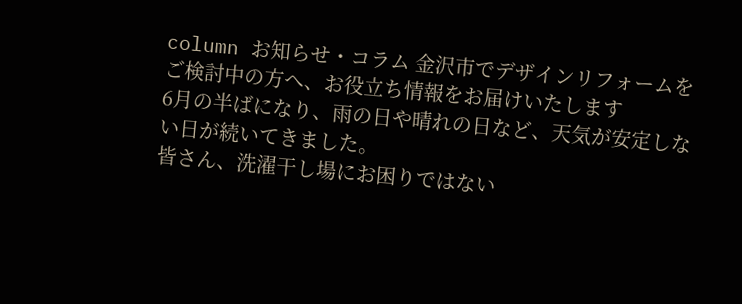column お知らせ・コラム 金沢市でデザインリフォームをご検討中の方へ、お役立ち情報をお届けいたします
6月の半ばになり、雨の日や晴れの日など、天気が安定しない日が続いてきました。
皆さん、洗濯干し場にお困りではない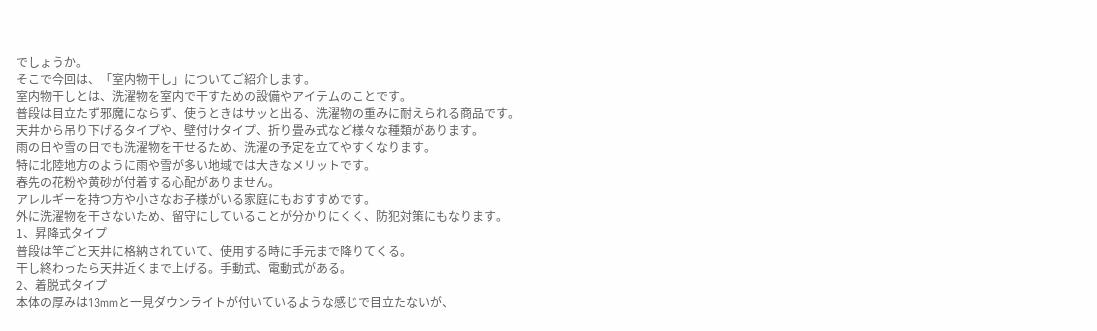でしょうか。
そこで今回は、「室内物干し」についてご紹介します。
室内物干しとは、洗濯物を室内で干すための設備やアイテムのことです。
普段は目立たず邪魔にならず、使うときはサッと出る、洗濯物の重みに耐えられる商品です。
天井から吊り下げるタイプや、壁付けタイプ、折り畳み式など様々な種類があります。
雨の日や雪の日でも洗濯物を干せるため、洗濯の予定を立てやすくなります。
特に北陸地方のように雨や雪が多い地域では大きなメリットです。
春先の花粉や黄砂が付着する心配がありません。
アレルギーを持つ方や小さなお子様がいる家庭にもおすすめです。
外に洗濯物を干さないため、留守にしていることが分かりにくく、防犯対策にもなります。
1、昇降式タイプ
普段は竿ごと天井に格納されていて、使用する時に手元まで降りてくる。
干し終わったら天井近くまで上げる。手動式、電動式がある。
2、着脱式タイプ
本体の厚みは13mmと一見ダウンライトが付いているような感じで目立たないが、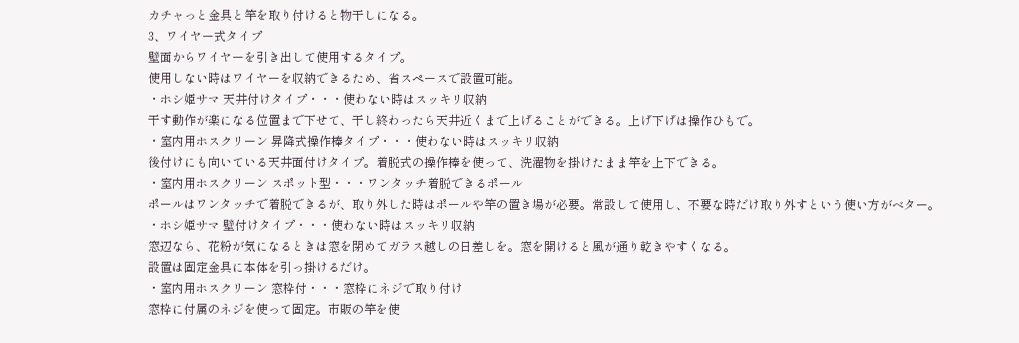カチャっと金具と竿を取り付けると物干しになる。
3、ワイヤー式タイプ
壁面からワイヤーを引き出して使用するタイプ。
使用しない時はワイヤーを収納できるため、省スペースで設置可能。
・ホシ姫サマ 天井付けタイプ・・・使わない時はスッキリ収納
干す動作が楽になる位置まで下せて、干し終わったら天井近くまで上げることができる。上げ下げは操作ひもで。
・室内用ホスクリーン 昇降式操作棒タイプ・・・使わない時はスッキリ収納
後付けにも向いている天井面付けタイプ。着脱式の操作棒を使って、洗濯物を掛けたまま竿を上下できる。
・室内用ホスクリーン スポット型・・・ワンタッチ着脱できるポール
ポールはワンタッチで着脱できるが、取り外した時はポールや竿の置き場が必要。常設して使用し、不要な時だけ取り外すという使い方がベター。
・ホシ姫サマ 壁付けタイプ・・・使わない時はスッキリ収納
窓辺なら、花粉が気になるときは窓を閉めてガラス越しの日差しを。窓を開けると風が通り乾きやすくなる。
設置は固定金具に本体を引っ掛けるだけ。
・室内用ホスクリーン 窓枠付・・・窓枠にネジで取り付け
窓枠に付属のネジを使って固定。市販の竿を使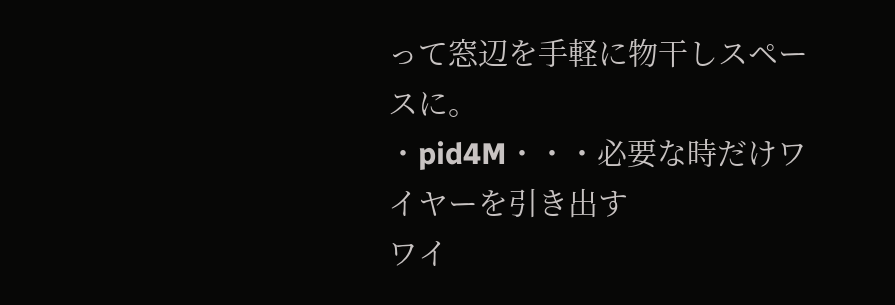って窓辺を手軽に物干しスペースに。
・pid4M・・・必要な時だけワイヤーを引き出す
ワイ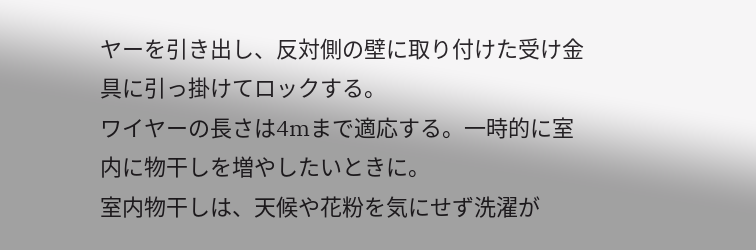ヤーを引き出し、反対側の壁に取り付けた受け金具に引っ掛けてロックする。
ワイヤーの長さは4mまで適応する。一時的に室内に物干しを増やしたいときに。
室内物干しは、天候や花粉を気にせず洗濯が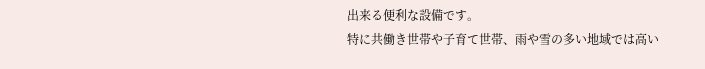出来る便利な設備です。
特に共働き世帯や子育て世帯、雨や雪の多い地域では高い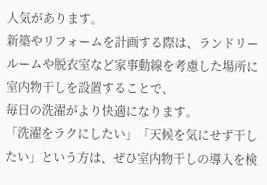人気があります。
新築やリフォームを計画する際は、ランドリールームや脱衣室など家事動線を考慮した場所に室内物干しを設置することで、
毎日の洗濯がより快適になります。
「洗濯をラクにしたい」「天候を気にせず干したい」という方は、ぜひ室内物干しの導入を検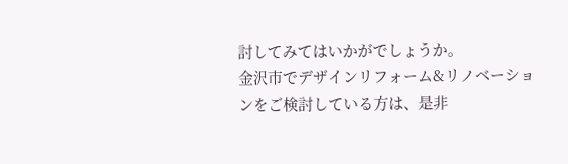討してみてはいかがでしょうか。
金沢市でデザインリフォーム&リノベーションをご検討している方は、是非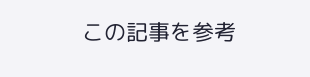この記事を参考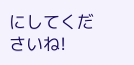にしてくださいね!